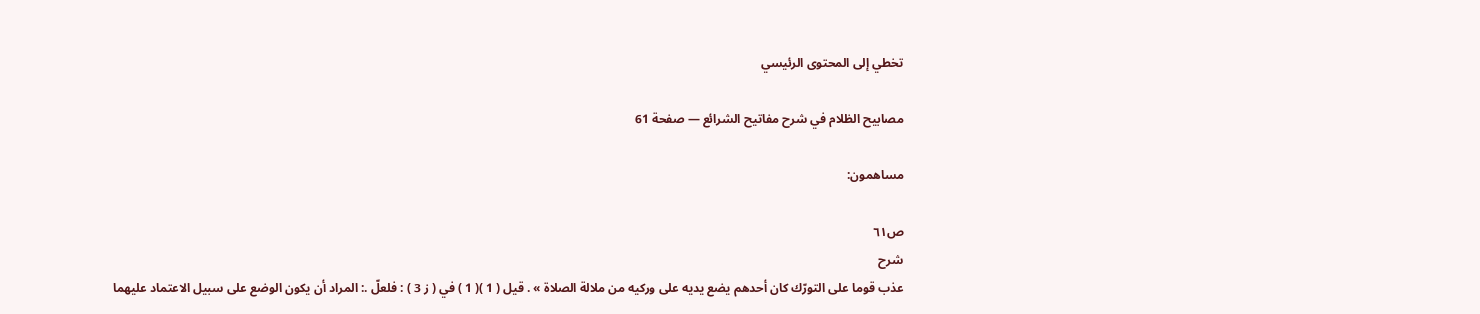تخطي إلى المحتوى الرئيسي

مصابيح الظلام في شرح مفاتيح الشرائع — صفحة 61

مساهمون:

ص٦١
شرح
عذب قوما على التورّك كان أحدهم يضع يديه على وركيه من ملالة الصلاة » . قيل ( 1 )( 1 ) في ( ز 3 ) : فلعلّ .: المراد أن يكون الوضع على سبيل الاعتماد عليهما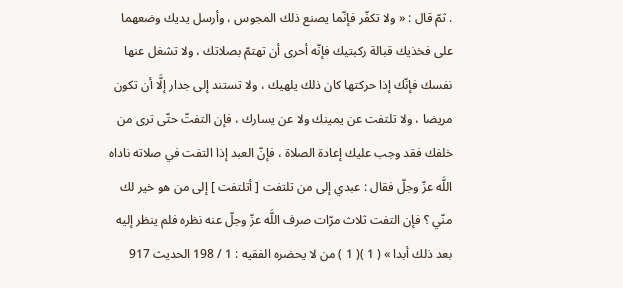. ثمّ قال : « ولا تكفّر فإنّما يصنع ذلك المجوس ، وأرسل يديك وضعهما على فخذيك قبالة ركبتيك فإنّه أحرى أن تهتمّ بصلاتك ، ولا تشغل عنها نفسك فإنّك إذا حركتها كان ذلك يلهيك ، ولا تستند إلى جدار إلَّا أن تكون مريضا ، ولا تلتفت عن يمينك ولا عن يسارك ، فإن التفتّ حتّى ترى من خلفك فقد وجب عليك إعادة الصلاة ، فإنّ العبد إذا التفت في صلاته ناداه اللَّه عزّ وجلّ فقال : عبدي إلى من تلتفت [ أتلتفت ] إلى من هو خير لك منّي ؟ فإن التفت ثلاث مرّات صرف اللَّه عزّ وجلّ عنه نظره فلم ينظر إليه بعد ذلك أبدا » ( 1 )( 1 ) من لا يحضره الفقيه : 1 / 198 الحديث 917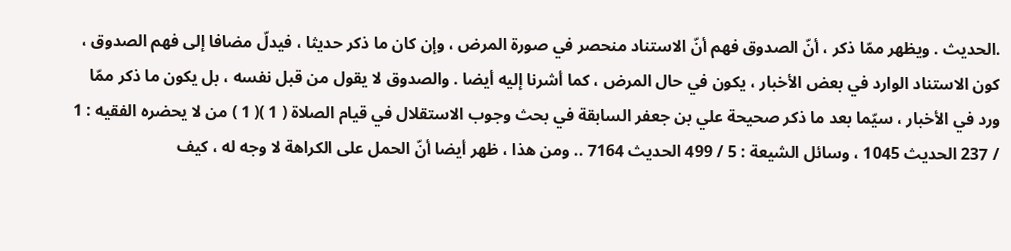.الحديث . ويظهر ممّا ذكر ، أنّ الصدوق فهم أنّ الاستناد منحصر في صورة المرض ، وإن كان ما ذكر حديثا ، فيدلّ مضافا إلى فهم الصدوق ، كون الاستناد الوارد في بعض الأخبار ، يكون في حال المرض ، كما أشرنا إليه أيضا . والصدوق لا يقول من قبل نفسه ، بل يكون ما ذكر ممّا ورد في الأخبار ، سيّما بعد ما ذكر صحيحة علي بن جعفر السابقة في بحث وجوب الاستقلال في قيام الصلاة ( 1 )( 1 ) من لا يحضره الفقيه : 1 / 237 الحديث 1045 ، وسائل الشيعة : 5 / 499 الحديث 7164 .. ومن هذا ، ظهر أيضا أنّ الحمل على الكراهة لا وجه له ، كيف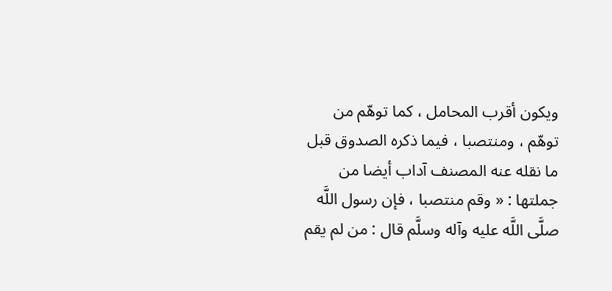ويكون أقرب المحامل ، كما توهّم من توهّم ، ومنتصبا ، فيما ذكره الصدوق قبل ما نقله عنه المصنف آداب أيضا من جملتها : « وقم منتصبا ، فإن رسول اللَّه صلَّى اللَّه عليه وآله وسلَّم قال : من لم يقم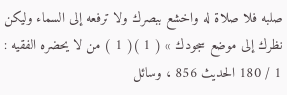صلبه فلا صلاة له واخشع ببصرك ولا ترفعه إلى السماء وليكن نظرك إلى موضع سجودك » ( 1 )( 1 ) من لا يحضره الفقيه : 1 / 180 الحديث 856 ، وسائل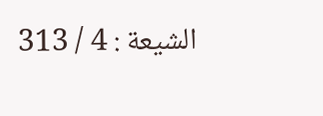الشيعة : 4 / 313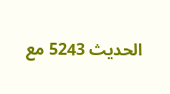الحديث 5243 مع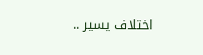اختلاف يسير ..